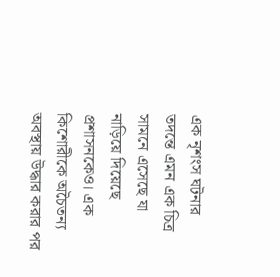এক নৃশংস ঘটনার তদন্তে এমন এক চিত্র সামনে এসেছে যা নাড়িয়ে দিয়েছে প্রশাসনকেও। এক কিশোরীকে অচৈতন্য অবস্থায় উদ্ধার করার পর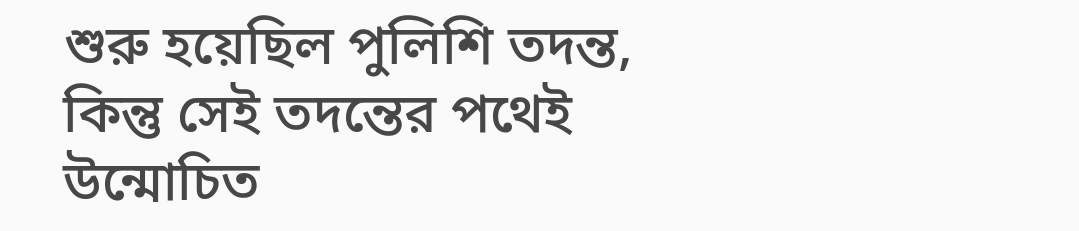শুরু হয়েছিল পুলিশি তদন্ত, কিন্তু সেই তদন্তের পথেই উন্মোচিত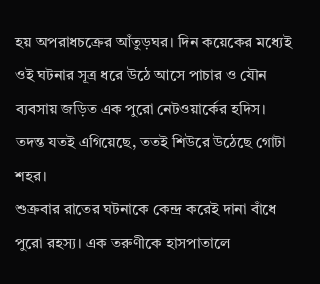হয় অপরাধচক্রের আঁতুড়ঘর। দিন কয়েকের মধ্যেই ওই ঘটনার সূত্র ধরে উঠে আসে পাচার ও যৌন ব্যবসায় জড়িত এক পুরো নেটওয়ার্কের হদিস। তদন্ত যতই এগিয়েছে, ততই শিউরে উঠেছে গোটা শহর।
শুক্রবার রাতের ঘটনাকে কেন্দ্র করেই দানা বাঁধে পুরো রহস্য। এক তরুণীকে হাসপাতালে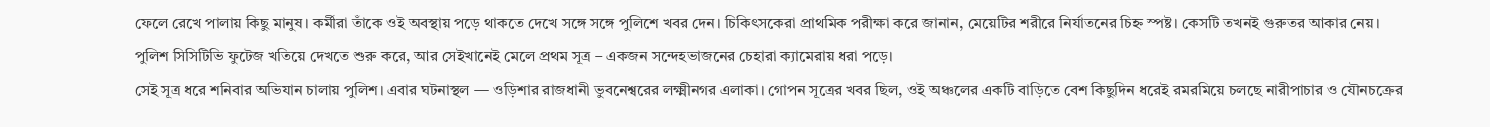ফেলে রেখে পালায় কিছু মানুষ। কর্মীরা তাঁকে ওই অবস্থায় পড়ে থাকতে দেখে সঙ্গে সঙ্গে পুলিশে খবর দেন। চিকিৎসকেরা প্রাথমিক পরীক্ষা করে জানান, মেয়েটির শরীরে নির্যাতনের চিহ্ন স্পষ্ট। কেসটি তখনই গুরুতর আকার নেয়। পুলিশ সিসিটিভি ফুটেজ খতিয়ে দেখতে শুরু করে, আর সেইখানেই মেলে প্রথম সূত্র – একজন সন্দেহভাজনের চেহারা ক্যামেরায় ধরা পড়ে।
সেই সূত্র ধরে শনিবার অভিযান চালায় পুলিশ। এবার ঘটনাস্থল — ওড়িশার রাজধানী ভুবনেশ্বরের লক্ষ্মীনগর এলাকা। গোপন সূত্রের খবর ছিল, ওই অঞ্চলের একটি বাড়িতে বেশ কিছুদিন ধরেই রমরমিয়ে চলছে নারীপাচার ও যৌনচক্রের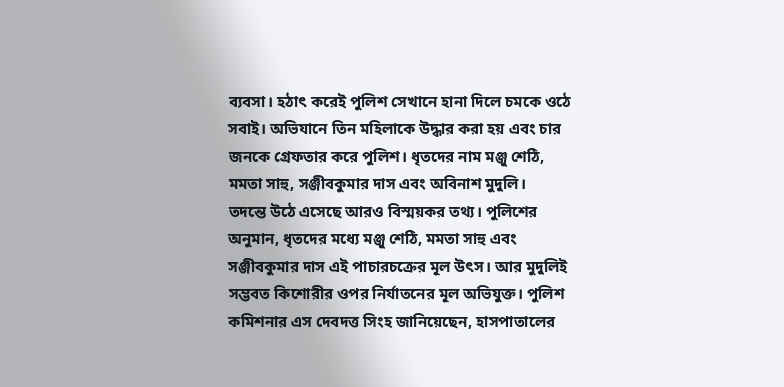ব্যবসা। হঠাৎ করেই পুলিশ সেখানে হানা দিলে চমকে ওঠে সবাই। অভিযানে তিন মহিলাকে উদ্ধার করা হয় এবং চার জনকে গ্রেফতার করে পুলিশ। ধৃতদের নাম মঞ্জু শেঠি, মমতা সাহু, সঞ্জীবকুমার দাস এবং অবিনাশ মুদুলি।
তদন্তে উঠে এসেছে আরও বিস্ময়কর তথ্য। পুলিশের অনুমান, ধৃতদের মধ্যে মঞ্জু শেঠি, মমতা সাহু এবং সঞ্জীবকুমার দাস এই পাচারচক্রের মূল উৎস। আর মুদুলিই সম্ভবত কিশোরীর ওপর নির্যাতনের মূল অভিযুক্ত। পুলিশ কমিশনার এস দেবদত্ত সিংহ জানিয়েছেন, হাসপাতালের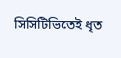সিসিটিভিতেই ধৃত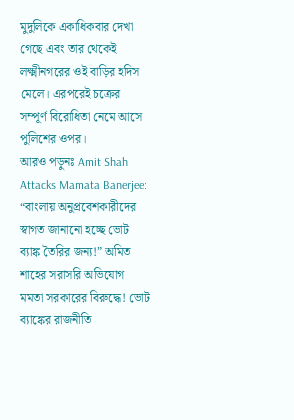মুদুলিকে একাধিকবার দেখা গেছে এবং তার থেকেই লক্ষ্মীনগরের ওই বাড়ির হদিস মেলে। এরপরেই চক্রের সম্পূর্ণ বিরোধিতা নেমে আসে পুলিশের ওপর।
আরও পড়ুনঃ Amit Shah Attacks Mamata Banerjee: “বাংলায় অনুপ্রবেশকারীদের স্বাগত জানানো হচ্ছে ভোট ব্যাঙ্ক তৈরির জন্য!” অমিত শাহের সরাসরি অভিযোগ মমতা সরকারের বিরুদ্ধে! ভোট ব্যাঙ্কের রাজনীতি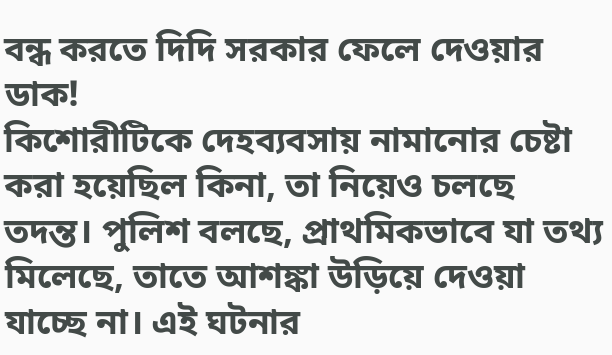বন্ধ করতে দিদি সরকার ফেলে দেওয়ার ডাক!
কিশোরীটিকে দেহব্যবসায় নামানোর চেষ্টা করা হয়েছিল কিনা, তা নিয়েও চলছে তদন্ত। পুলিশ বলছে, প্রাথমিকভাবে যা তথ্য মিলেছে, তাতে আশঙ্কা উড়িয়ে দেওয়া যাচ্ছে না। এই ঘটনার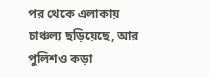পর থেকে এলাকায় চাঞ্চল্য ছড়িয়েছে, আর পুলিশও কড়া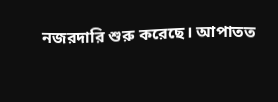নজরদারি শুরু করেছে। আপাতত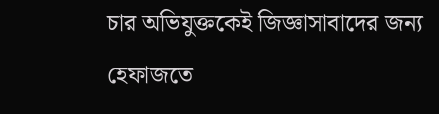চার অভিযুক্তকেই জিজ্ঞাসাবাদের জন্য হেফাজতে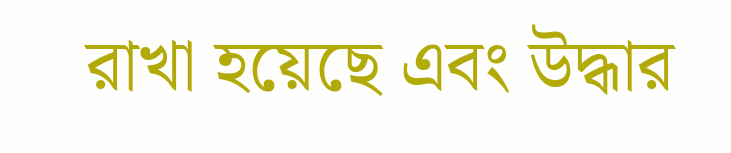রাখা হয়েছে এবং উদ্ধার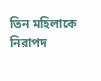তিন মহিলাকে নিরাপদ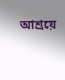আশ্রয়ে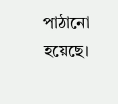পাঠানো হয়েছে।